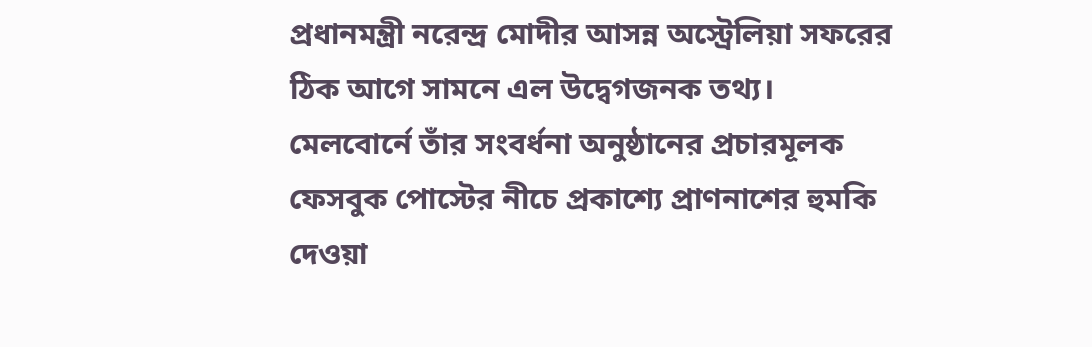প্রধানমন্ত্রী নরেন্দ্র মোদীর আসন্ন অস্ট্রেলিয়া সফরের ঠিক আগে সামনে এল উদ্বেগজনক তথ্য। মেলবোর্নে তাঁর সংবর্ধনা অনুষ্ঠানের প্রচারমূলক ফেসবুক পোস্টের নীচে প্রকাশ্যে প্রাণনাশের হুমকি দেওয়া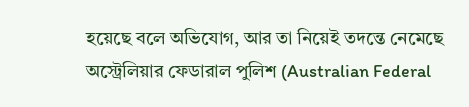হয়েছে বলে অভিযোগ, আর তা নিয়েই তদন্তে নেমেছে অস্ট্রেলিয়ার ফেডারাল পুলিশ (Australian Federal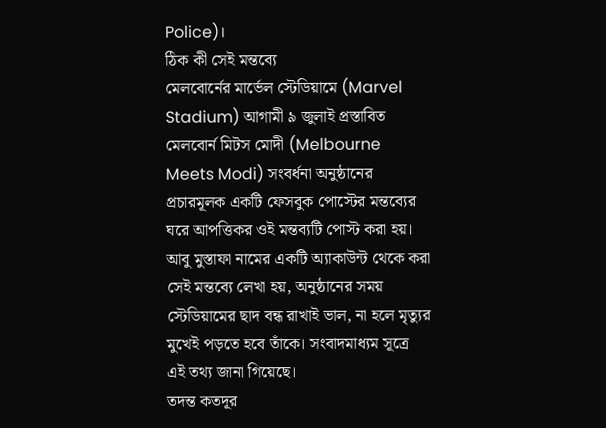Police)।
ঠিক কী সেই মন্তব্যে
মেলবোর্নের মার্ভেল স্টেডিয়ামে (Marvel Stadium) আগামী ৯ জুলাই প্রস্তাবিত মেলবোর্ন মিটস মোদী (Melbourne Meets Modi) সংবর্ধনা অনুষ্ঠানের প্রচারমূলক একটি ফেসবুক পোস্টের মন্তব্যের ঘরে আপত্তিকর ওই মন্তব্যটি পোস্ট করা হয়। আবু মুস্তাফা নামের একটি অ্যাকাউন্ট থেকে করা সেই মন্তব্যে লেখা হয়, অনুষ্ঠানের সময় স্টেডিয়ামের ছাদ বন্ধ রাখাই ভাল, না হলে মৃত্যুর মুখেই পড়তে হবে তাঁকে। সংবাদমাধ্যম সূত্রে এই তথ্য জানা গিয়েছে।
তদন্ত কতদূর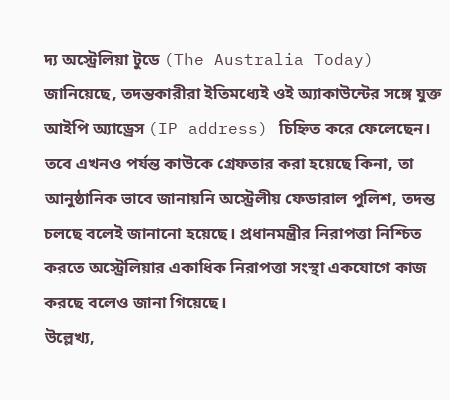দ্য অস্ট্রেলিয়া টুডে (The Australia Today) জানিয়েছে, তদন্তকারীরা ইতিমধ্যেই ওই অ্যাকাউন্টের সঙ্গে যুক্ত আইপি অ্যাড্রেস (IP address) চিহ্নিত করে ফেলেছেন। তবে এখনও পর্যন্ত কাউকে গ্রেফতার করা হয়েছে কিনা, তা আনুষ্ঠানিক ভাবে জানায়নি অস্ট্রেলীয় ফেডারাল পুলিশ, তদন্ত চলছে বলেই জানানো হয়েছে। প্রধানমন্ত্রীর নিরাপত্তা নিশ্চিত করতে অস্ট্রেলিয়ার একাধিক নিরাপত্তা সংস্থা একযোগে কাজ করছে বলেও জানা গিয়েছে।
উল্লেখ্য,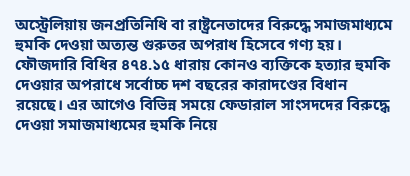অস্ট্রেলিয়ায় জনপ্রতিনিধি বা রাষ্ট্রনেতাদের বিরুদ্ধে সমাজমাধ্যমে হুমকি দেওয়া অত্যন্ত গুরুতর অপরাধ হিসেবে গণ্য হয়। ফৌজদারি বিধির ৪৭৪.১৫ ধারায় কোনও ব্যক্তিকে হত্যার হুমকি দেওয়ার অপরাধে সর্বোচ্চ দশ বছরের কারাদণ্ডের বিধান রয়েছে। এর আগেও বিভিন্ন সময়ে ফেডারাল সাংসদদের বিরুদ্ধে দেওয়া সমাজমাধ্যমের হুমকি নিয়ে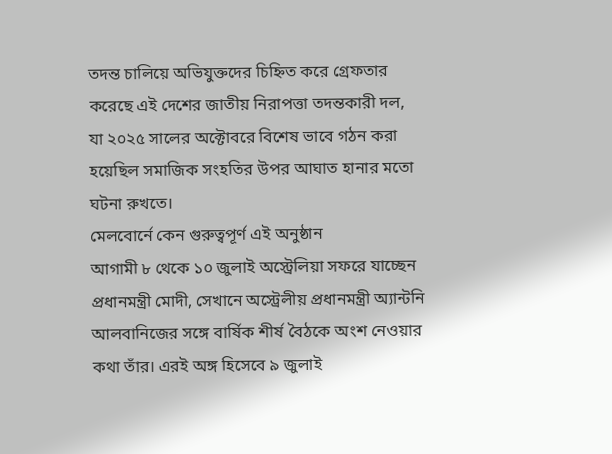তদন্ত চালিয়ে অভিযুক্তদের চিহ্নিত করে গ্রেফতার করেছে এই দেশের জাতীয় নিরাপত্তা তদন্তকারী দল, যা ২০২৫ সালের অক্টোবরে বিশেষ ভাবে গঠন করা হয়েছিল সমাজিক সংহতির উপর আঘাত হানার মতো ঘটনা রুখতে।
মেলবোর্নে কেন গুরুত্বপূর্ণ এই অনুষ্ঠান
আগামী ৮ থেকে ১০ জুলাই অস্ট্রেলিয়া সফরে যাচ্ছেন প্রধানমন্ত্রী মোদী, সেখানে অস্ট্রেলীয় প্রধানমন্ত্রী অ্যান্টনি আলবানিজের সঙ্গে বার্ষিক শীর্ষ বৈঠকে অংশ নেওয়ার কথা তাঁর। এরই অঙ্গ হিসেবে ৯ জুলাই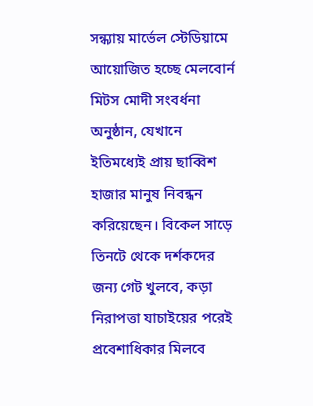সন্ধ্যায় মার্ভেল স্টেডিয়ামে আয়োজিত হচ্ছে মেলবোর্ন মিটস মোদী সংবর্ধনা অনুষ্ঠান, যেখানে ইতিমধ্যেই প্রায় ছাব্বিশ হাজার মানুষ নিবন্ধন করিয়েছেন। বিকেল সাড়ে তিনটে থেকে দর্শকদের জন্য গেট খুলবে, কড়া নিরাপত্তা যাচাইয়ের পরেই প্রবেশাধিকার মিলবে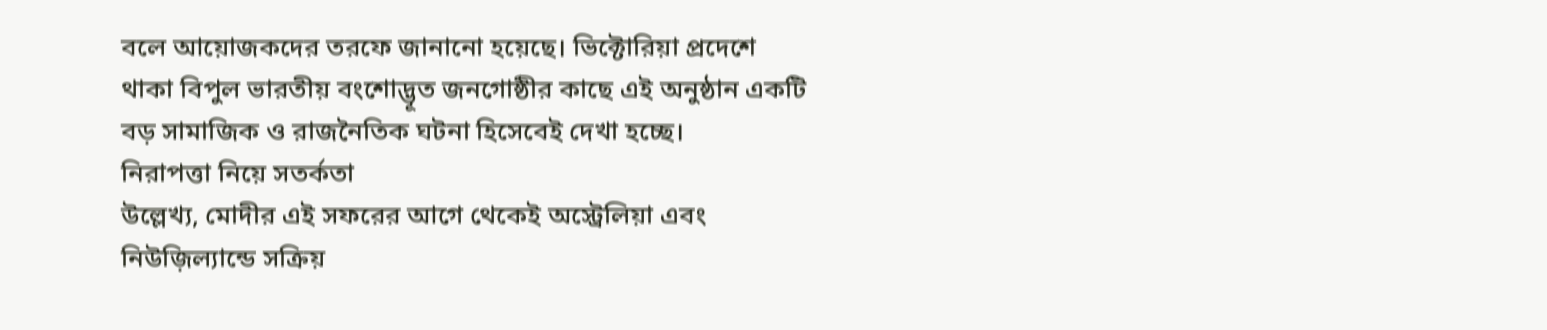বলে আয়োজকদের তরফে জানানো হয়েছে। ভিক্টোরিয়া প্রদেশে থাকা বিপুল ভারতীয় বংশোদ্ভূত জনগোষ্ঠীর কাছে এই অনুষ্ঠান একটি বড় সামাজিক ও রাজনৈতিক ঘটনা হিসেবেই দেখা হচ্ছে।
নিরাপত্তা নিয়ে সতর্কতা
উল্লেখ্য, মোদীর এই সফরের আগে থেকেই অস্ট্রেলিয়া এবং নিউজ়িল্যান্ডে সক্রিয়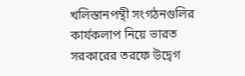খলিস্তানপন্থী সংগঠনগুলির কার্যকলাপ নিয়ে ভারত সরকারের তরফে উদ্বেগ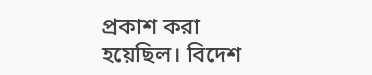প্রকাশ করা হয়েছিল। বিদেশ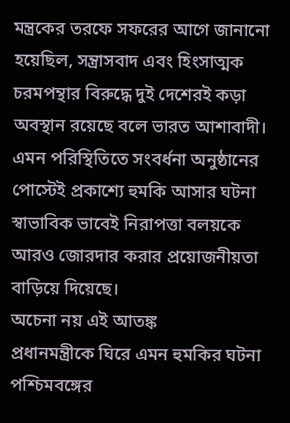মন্ত্রকের তরফে সফরের আগে জানানো হয়েছিল, সন্ত্রাসবাদ এবং হিংসাত্মক চরমপন্থার বিরুদ্ধে দুই দেশেরই কড়া অবস্থান রয়েছে বলে ভারত আশাবাদী। এমন পরিস্থিতিতে সংবর্ধনা অনুষ্ঠানের পোস্টেই প্রকাশ্যে হুমকি আসার ঘটনা স্বাভাবিক ভাবেই নিরাপত্তা বলয়কে আরও জোরদার করার প্রয়োজনীয়তা বাড়িয়ে দিয়েছে।
অচেনা নয় এই আতঙ্ক
প্রধানমন্ত্রীকে ঘিরে এমন হুমকির ঘটনা পশ্চিমবঙ্গের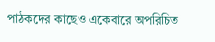পাঠকদের কাছেও একেবারে অপরিচিত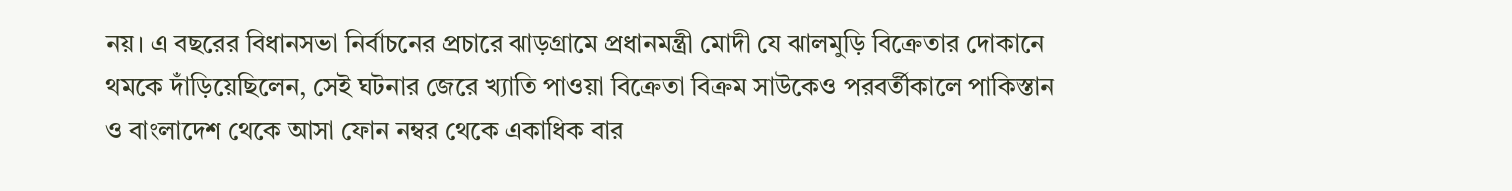নয়। এ বছরের বিধানসভা নির্বাচনের প্রচারে ঝাড়গ্রামে প্রধানমন্ত্রী মোদী যে ঝালমুড়ি বিক্রেতার দোকানে থমকে দাঁড়িয়েছিলেন, সেই ঘটনার জেরে খ্যাতি পাওয়া বিক্রেতা বিক্রম সাউকেও পরবর্তীকালে পাকিস্তান ও বাংলাদেশ থেকে আসা ফোন নম্বর থেকে একাধিক বার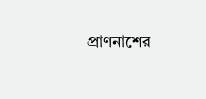প্রাণনাশের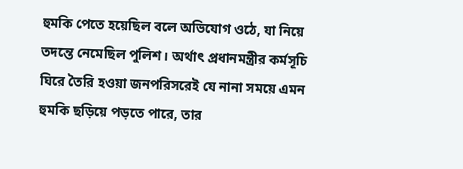হুমকি পেতে হয়েছিল বলে অভিযোগ ওঠে, যা নিয়ে তদন্তে নেমেছিল পুলিশ। অর্থাৎ প্রধানমন্ত্রীর কর্মসূচি ঘিরে তৈরি হওয়া জনপরিসরেই যে নানা সময়ে এমন হুমকি ছড়িয়ে পড়তে পারে, তার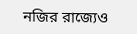নজির রাজ্যেও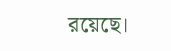রয়েছে।